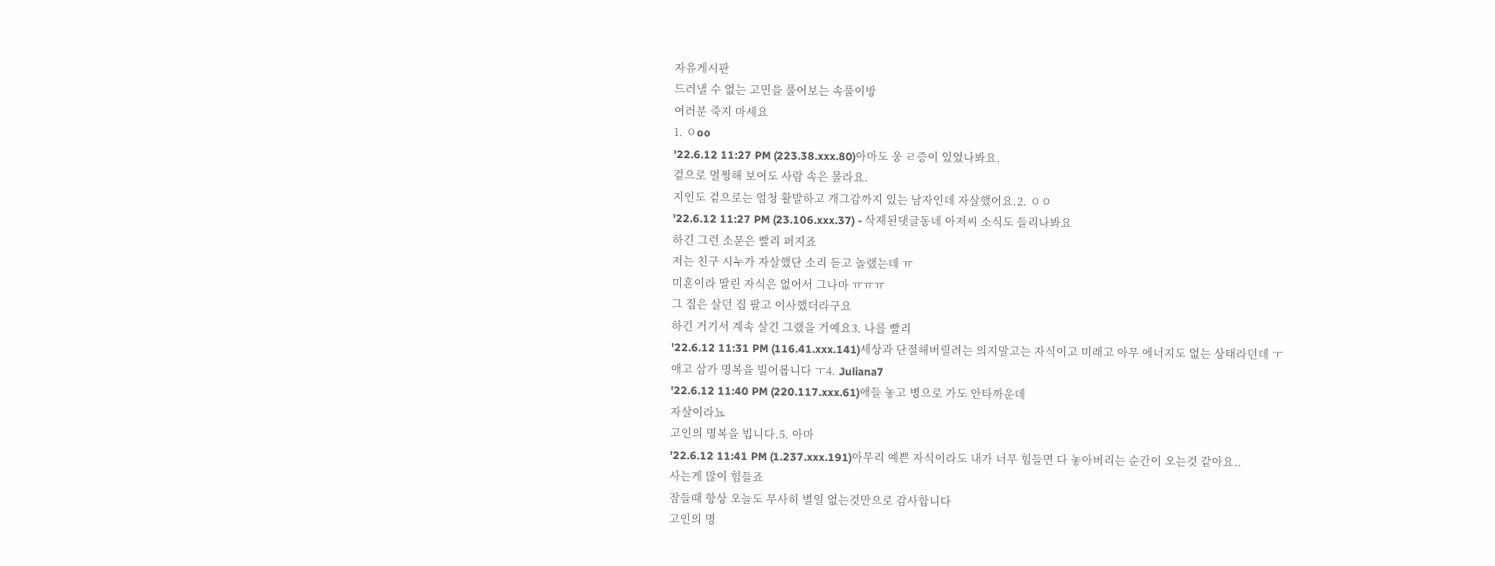자유게시판
드러낼 수 없는 고민을 풀어보는 속풀이방
여러분 죽지 마세요
1. ㅇoo
'22.6.12 11:27 PM (223.38.xxx.80)아마도 웅 ㄹ증이 있었나봐요.
겉으로 멀쩡해 보여도 사람 속은 몰라요.
지인도 겉으로는 엄청 활발하고 개그감까지 있는 남자인데 자살했어요.2. ㅇㅇ
'22.6.12 11:27 PM (23.106.xxx.37) - 삭제된댓글동네 아저씨 소식도 들리나봐요
하긴 그런 소문은 빨리 퍼지죠
저는 친구 시누가 자살했단 소리 듣고 놀랬는데 ㅠ
미혼이라 딸린 자식은 없어서 그나마 ㅠㅠㅠ
그 집은 살던 집 팔고 이사했더라구요
하긴 거기서 계속 살긴 그랬을 거예요3. 나를 빨리
'22.6.12 11:31 PM (116.41.xxx.141)세상과 단절해버릴려는 의지말고는 자식이고 미래고 아무 에너지도 없는 상태라던데 ㅜ
애고 삼가 명복을 빌어봅니다 ㅜ4. Juliana7
'22.6.12 11:40 PM (220.117.xxx.61)애들 놓고 병으로 가도 안타까운데
자살이라뇨
고인의 명복을 빕니다.5. 아마
'22.6.12 11:41 PM (1.237.xxx.191)아무리 예쁜 자식이라도 내가 너무 힘들면 다 놓아버리는 순간이 오는것 같아요..
사는게 많이 힘들죠
잠들때 항상 오늘도 무사히 별일 없는것만으로 감사합니다
고인의 명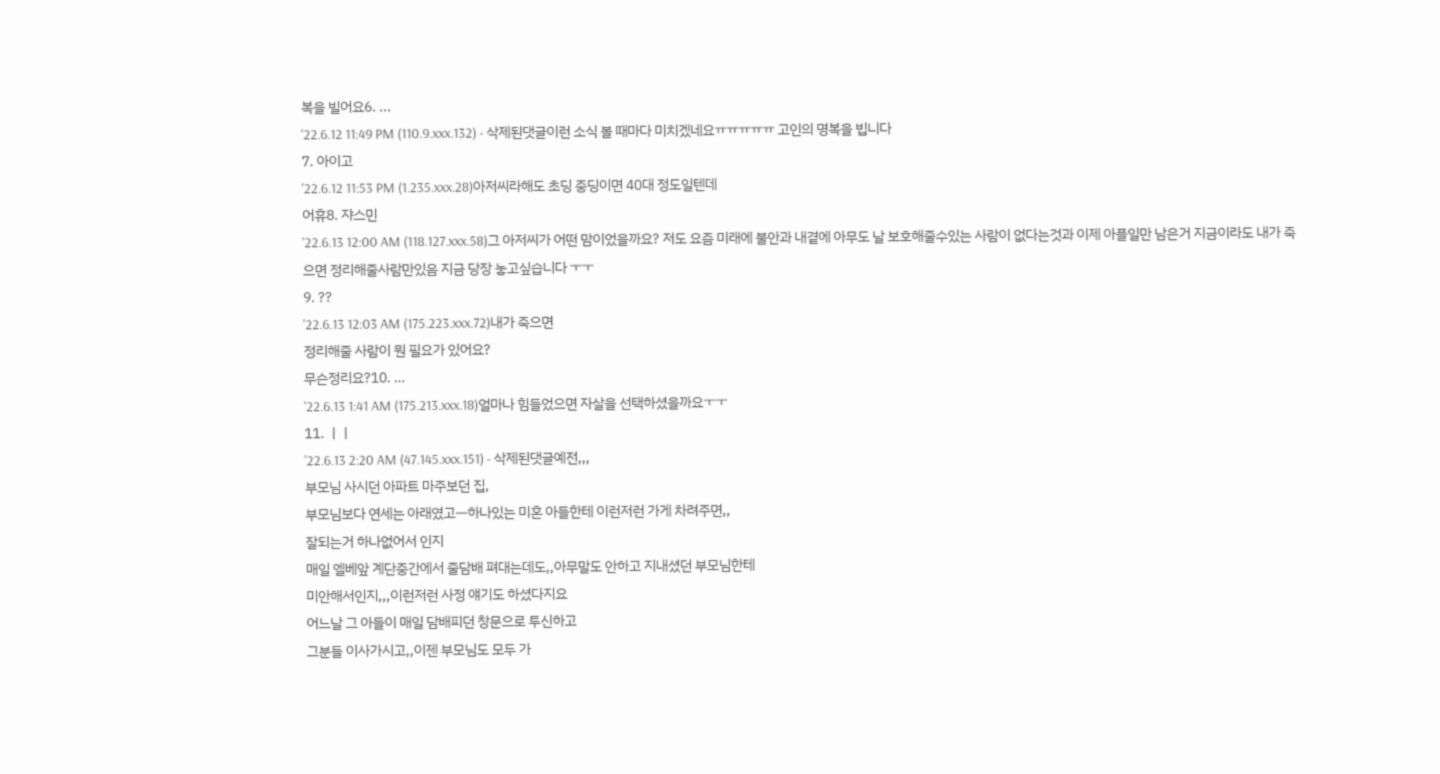복을 빌어요6. ...
'22.6.12 11:49 PM (110.9.xxx.132) - 삭제된댓글이런 소식 볼 때마다 미치겠네요ㅠㅠㅠㅠㅠ 고인의 명복을 빕니다
7. 아이고
'22.6.12 11:53 PM (1.235.xxx.28)아저씨라해도 초딩 중딩이면 40대 정도일텐데
어휴8. 쟈스민
'22.6.13 12:00 AM (118.127.xxx.58)그 아저씨가 어떤 맘이었을까요? 저도 요즘 미래에 불안과 내곁에 아무도 날 보호해줄수있는 사람이 없다는것과 이제 아플일만 남은거 지금이라도 내가 죽으면 정리해줄사람만있음 지금 당장 놓고싶습니다 ㅜㅜ
9. ??
'22.6.13 12:03 AM (175.223.xxx.72)내가 죽으면
정리해줄 사람이 뭔 필요가 있어요?
무슨정리요?10. …
'22.6.13 1:41 AM (175.213.xxx.18)얼마나 힘들었으면 자살을 선택하셨을까요ㅜㅜ
11. ㅣㅣ
'22.6.13 2:20 AM (47.145.xxx.151) - 삭제된댓글예전,,,
부모님 사시던 아파트 마주보던 집,
부모님보다 연세는 아래였고ㅡ하나있는 미혼 아들한테 이런저런 가게 차려주면,,
잘되는거 하나없어서 인지
매일 엘베앞 계단중간에서 줄담배 펴대는데도,,아무말도 안하고 지내셨던 부모님한테
미안해서인지,,,이런저런 사정 얘기도 하셨다지요
어느날 그 아들이 매일 담배피던 창문으로 투신하고
그분들 이사가시고,,이젠 부모님도 모두 가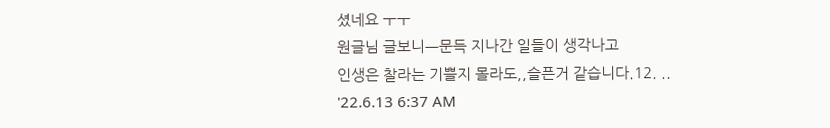셨네요 ㅜㅜ
원글님 글보니ㅡ문득 지나간 일들이 생각나고
인생은 찰라는 기쁠지 몰라도,,슬픈거 같습니다.12. ..
'22.6.13 6:37 AM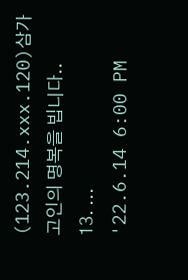(123.214.xxx.120)삼가 고인의 명복을 빕니다..
13. ...
'22.6.14 6:00 PM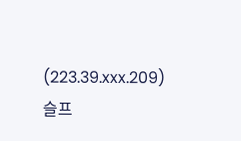(223.39.xxx.209)슬프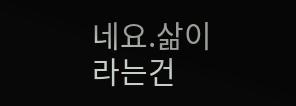네요.삶이라는건